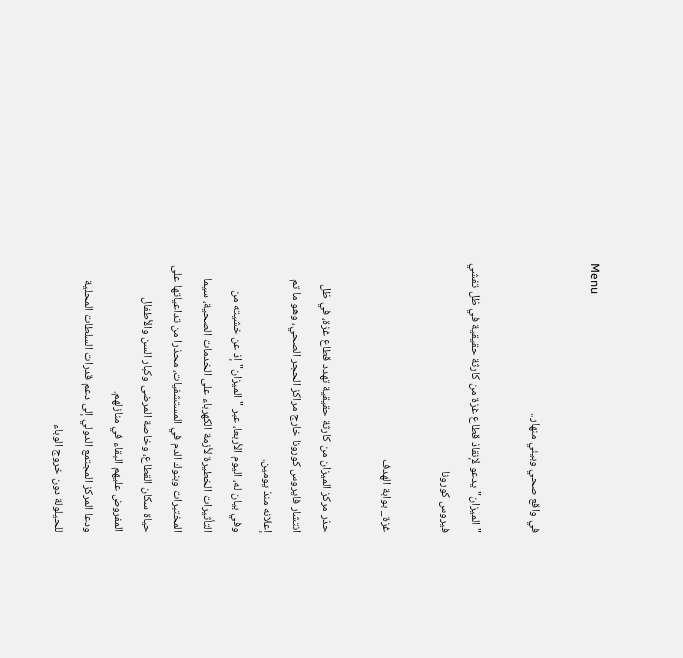Menu

في واقع صحي وبيئي منهار..

"الميزان" يدعو لإنقاذ قطاع غزة من كارثة حقيقية في ظل تفشي فيروس كورونا

غزة_ بوابة الهدف

حذر مركز الميزان من كارثة حقيقية تهدد قطاع غزة، في ظل انتشار فايروس كورونا خارج مراكز الحجر الصحي، وهو ما تم إعلانه منذ يومين.
وفي بيان له، اليوم الأربعا، عبر "الميزان" إذ عن خشيته من التأثيرات الخطيرة لأزمة الكهرباء على الخدمات الصحية، سيما المختبرات وبنوك الدم في المستشفيات، محذرا من تداعياتها على حياة سكان القطاع، وخاصة المرضى وكبار السن والأطفال المفروض عليهم البقاء في منازلهم.
ودعا المركز المجتمع الدولي إلى دعم قدرات السلطات المحلية للحيلولة دون خروج الوباء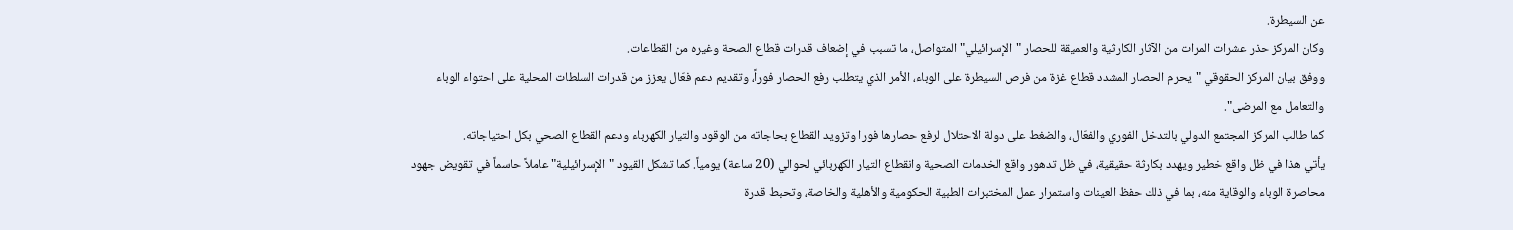عن السيطرة.
وكان المركز حذر عشرات المرات من الآثار الكارثية والعميقة للحصار "الإسرائيلي" المتواصل، ما تسبب في إضعاف قدرات قطاع الصحة وغيره من القطاعات.
ووفق بيان المركز الحقوقي "يحرم الحصار المشدد قطاع غزة من فرص السيطرة على الوباء، الأمر الذي يتطلب رفع الحصار فوراً، وتقديم دعم فعّال يعزز من قدرات السلطات المحلية على احتواء الوباء والتعامل مع المرضى".
كما طالب المركز المجتمع الدولي بالتدخل الفوري والفعّال، والضغط على دولة الاحتلال لرفع حصارها فورا وتزويد القطاع بحاجاته من الوقود والتيار الكهرباء ودعم القطاع الصحي بكل احتياجاته.
يأتي هذا في ظل واقع خطير ويهدد بكارثة حقيقية، في ظل تدهور واقع الخدمات الصحية وانقطاع التيار الكهربائي لحوالي (20 ساعة) يومياً. كما تشكل القيود "الإسرائيلية" عاملاً حاسماً في تقويض جهود محاصرة الوباء والوقاية منه، بما في ذلك حفظ العينات واستمرار عمل المختبرات الطبية الحكومية والأهلية والخاصة، وتحبط قدرة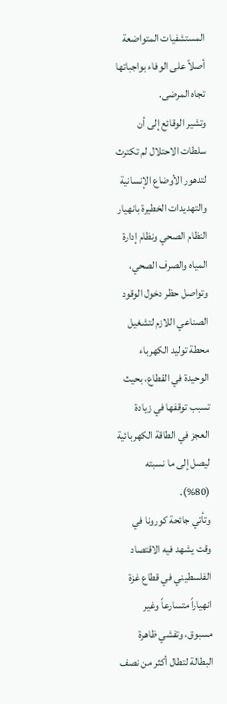المستشفيات المتواضعة أصلاً على الوفاء بواجباتها تجاه المرضى.
وتشير الوقائع إلى أن سلطات الاحتلال لم تكترث لتدهور الأوضاع الإنسانية والتهديدات الخطيرة بانهيار النظام الصحي ونظام إدارة المياه والصرف الصحي، وتواصل حظر دخول الوقود الصناعي اللازم لتشغيل محطة توليد الكهرباء الوحيدة في القطاع، بحيث تسبب توقفها في زيادة العجز في الطاقة الكهربائية ليصل إلى ما نسبته (80%).
وتأتي جائحة كورونا في وقت يشهد فيه الاقتصاد الفلسطيني في قطاع غزة انهياراً متسارعاً وغير مسبوق، وتفشي ظاهرة البطالة لتطال أكثر من نصف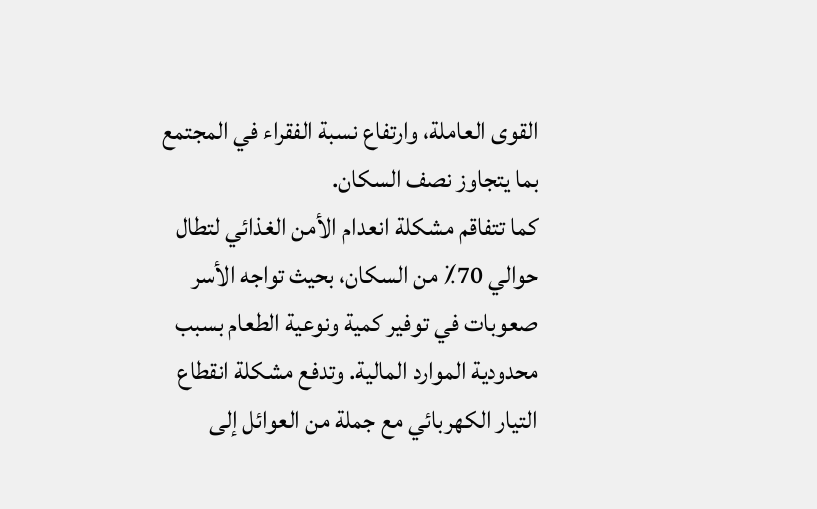القوى العاملة، وارتفاع نسبة الفقراء في المجتمع بما يتجاوز نصف السكان.
كما تتفاقم مشكلة انعدام الأمن الغذائي لتطال حوالي 70٪ من السكان، بحيث تواجه الأسر صعوبات في توفير كمية ونوعية الطعام بسبب محدودية الموارد المالية. وتدفع مشكلة انقطاع التيار الكهربائي مع جملة من العوائل إلى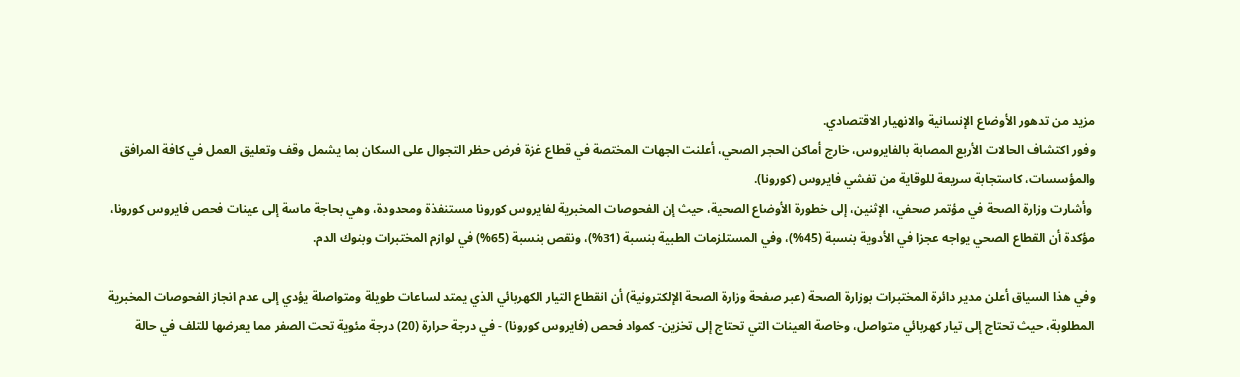مزيد من تدهور الأوضاع الإنسانية والانهيار الاقتصادي.
وفور اكتشاف الحالات الأربع المصابة بالفايروس، خارج أماكن الحجر الصحي، أعلنت الجهات المختصة في قطاع غزة فرض حظر التجوال على السكان بما يشمل وقف وتعليق العمل في كافة المرافق والمؤسسات، كاستجابة سريعة للوقاية من تفشي فايروس (كورونا).
 وأشارت وزارة الصحة في مؤتمر صحفي، الإثنين، إلى خطورة الأوضاع الصحية، حيث إن الفحوصات المخبرية لفايروس كورونا مستنفذة ومحدودة، وهي بحاجة ماسة إلى عينات فحص فايروس كورونا، مؤكدة أن القطاع الصحي يواجه عجزا في الأدوية بنسبة (45%)، وفي المستلزمات الطبية بنسبة (31%)، ونقص بنسبة (65%) في لوازم المختبرات وبنوك الدم.

وفي هذا السياق أعلن مدير دائرة المختبرات بوزارة الصحة (عبر صفحة وزارة الصحة الإلكترونية) أن انقطاع التيار الكهربائي الذي يمتد لساعات طويلة ومتواصلة يؤدي إلى عدم انجاز الفحوصات المخبرية المطلوبة، حيث تحتاج إلى تيار كهربائي متواصل، وخاصة العينات التي تحتاج إلى تخزين- كمواد فحص (فايروس كورونا) - في درجة حرارة (20) درجة مئوية تحت الصفر مما يعرضها للتلف في حالة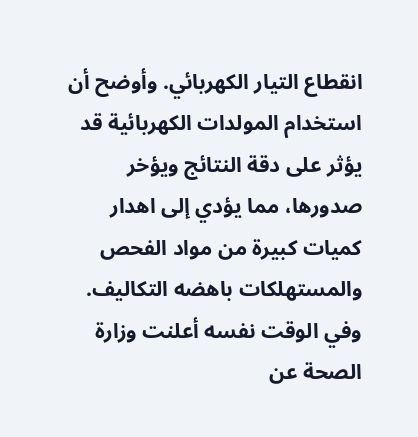انقطاع التيار الكهربائي. وأوضح أن استخدام المولدات الكهربائية قد يؤثر على دقة النتائج ويؤخر صدورها، مما يؤدي إلى اهدار كميات كبيرة من مواد الفحص والمستهلكات باهضه التكاليف. وفي الوقت نفسه أعلنت وزارة الصحة عن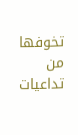تخوفها من تداعيات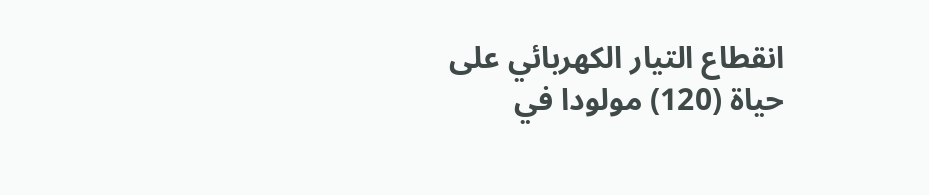انقطاع التيار الكهربائي على حياة (120) مولودا في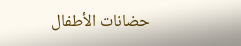حضانات الأطفال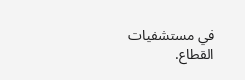في مستشفيات القطاع.